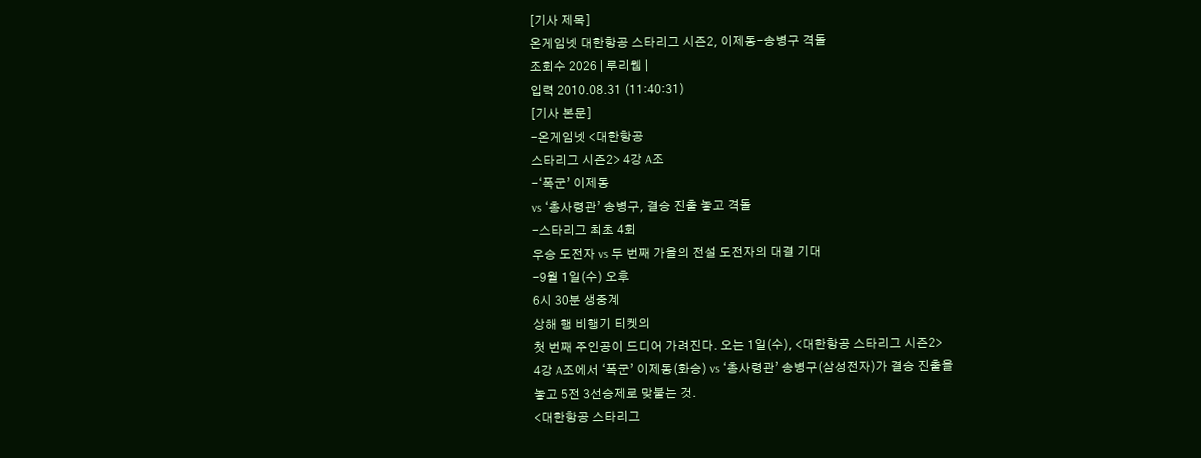[기사 제목]
온게임넷 대한항공 스타리그 시즌2, 이제동-송병구 격돌
조회수 2026 | 루리웹 |
입력 2010.08.31 (11:40:31)
[기사 본문]
-온게임넷 <대한항공
스타리그 시즌2> 4강 A조
-‘폭군’ 이제동
vs ‘총사령관’ 송병구, 결승 진출 놓고 격돌
-스타리그 최초 4회
우승 도전자 vs 두 번째 가을의 전설 도전자의 대결 기대
-9월 1일(수) 오후
6시 30분 생중계
상해 행 비행기 티켓의
첫 번째 주인공이 드디어 가려진다. 오는 1일(수), <대한항공 스타리그 시즌2>
4강 A조에서 ‘폭군’ 이제동(화승) vs ‘총사령관’ 송병구(삼성전자)가 결승 진출을
놓고 5전 3선승제로 맞붙는 것.
<대한항공 스타리그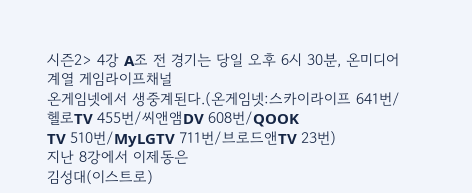시즌2> 4강 A조 전 경기는 당일 오후 6시 30분, 온미디어 계열 게임라이프채널
온게임넷에서 생중계된다.(온게임넷:스카이라이프 641번/헬로TV 455번/씨앤앰DV 608번/QOOK
TV 510번/MyLGTV 711번/브로드앤TV 23번)
지난 8강에서 이제동은
김성대(이스트로)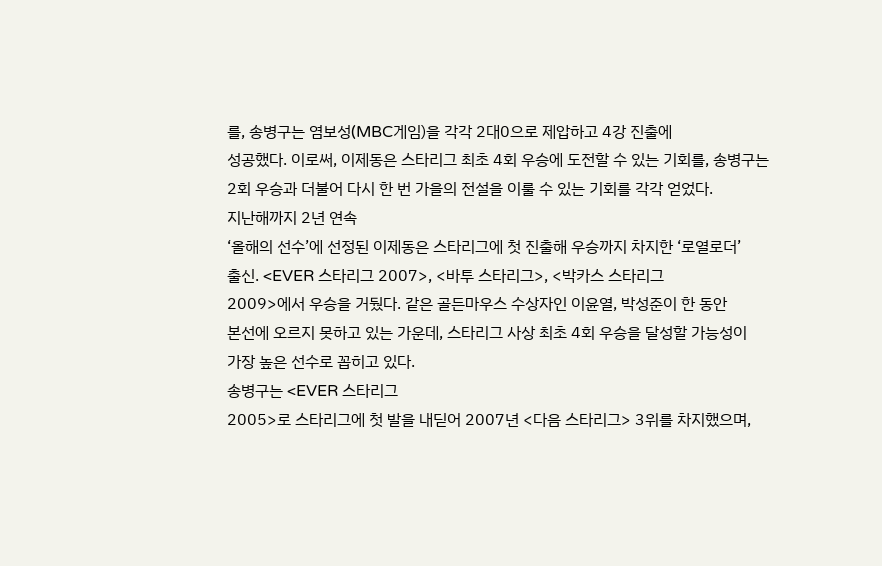를, 송병구는 염보성(MBC게임)을 각각 2대0으로 제압하고 4강 진출에
성공했다. 이로써, 이제동은 스타리그 최초 4회 우승에 도전할 수 있는 기회를, 송병구는
2회 우승과 더불어 다시 한 번 가을의 전설을 이룰 수 있는 기회를 각각 얻었다.
지난해까지 2년 연속
‘올해의 선수’에 선정된 이제동은 스타리그에 첫 진출해 우승까지 차지한 ‘로열로더’
출신. <EVER 스타리그 2007>, <바투 스타리그>, <박카스 스타리그
2009>에서 우승을 거뒀다. 같은 골든마우스 수상자인 이윤열, 박성준이 한 동안
본선에 오르지 못하고 있는 가운데, 스타리그 사상 최초 4회 우승을 달성할 가능성이
가장 높은 선수로 꼽히고 있다.
송병구는 <EVER 스타리그
2005>로 스타리그에 첫 발을 내딛어 2007년 <다음 스타리그> 3위를 차지했으며,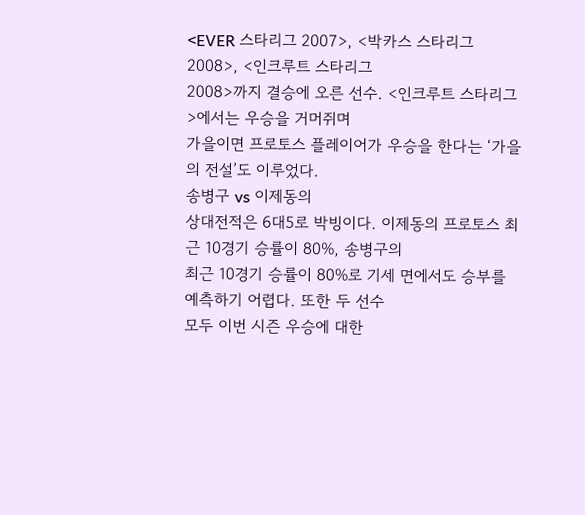<EVER 스타리그 2007>, <박카스 스타리그 2008>, <인크루트 스타리그
2008>까지 결승에 오른 선수. <인크루트 스타리그>에서는 우승을 거머쥐며
가을이면 프로토스 플레이어가 우승을 한다는 ‘가을의 전설’도 이루었다.
송병구 vs 이제동의
상대전적은 6대5로 박빙이다. 이제동의 프로토스 최근 10경기 승률이 80%, 송병구의
최근 10경기 승률이 80%로 기세 면에서도 승부를 예측하기 어렵다. 또한 두 선수
모두 이번 시즌 우승에 대한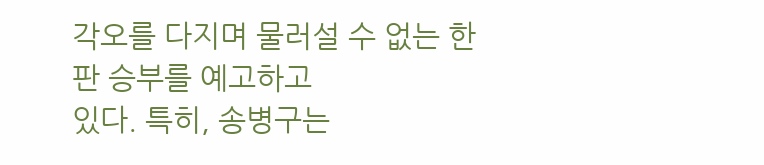각오를 다지며 물러설 수 없는 한 판 승부를 예고하고
있다. 특히, 송병구는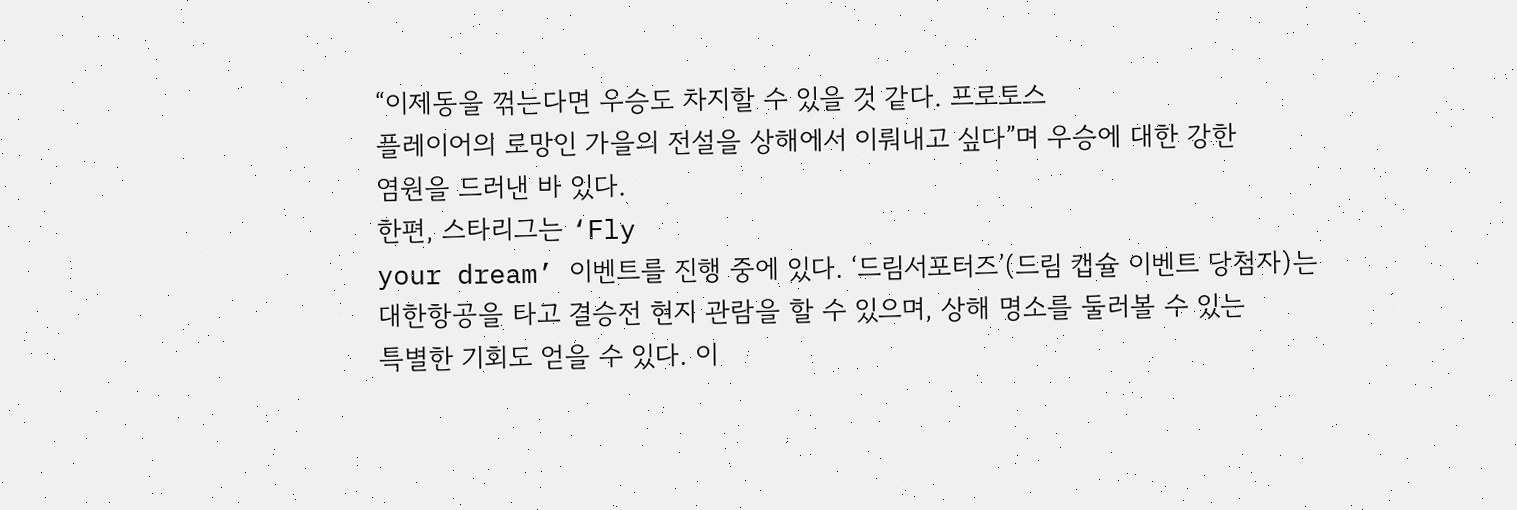“이제동을 꺾는다면 우승도 차지할 수 있을 것 같다. 프로토스
플레이어의 로망인 가을의 전설을 상해에서 이뤄내고 싶다”며 우승에 대한 강한
염원을 드러낸 바 있다.
한편, 스타리그는 ‘Fly
your dream’ 이벤트를 진행 중에 있다. ‘드림서포터즈’(드림 캡슐 이벤트 당첨자)는
대한항공을 타고 결승전 현지 관람을 할 수 있으며, 상해 명소를 둘러볼 수 있는
특별한 기회도 얻을 수 있다. 이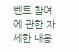벤트 참여에 관한 자세한 내용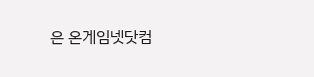은 온게임넷닷컴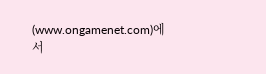(www.ongamenet.com)에서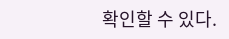확인할 수 있다.